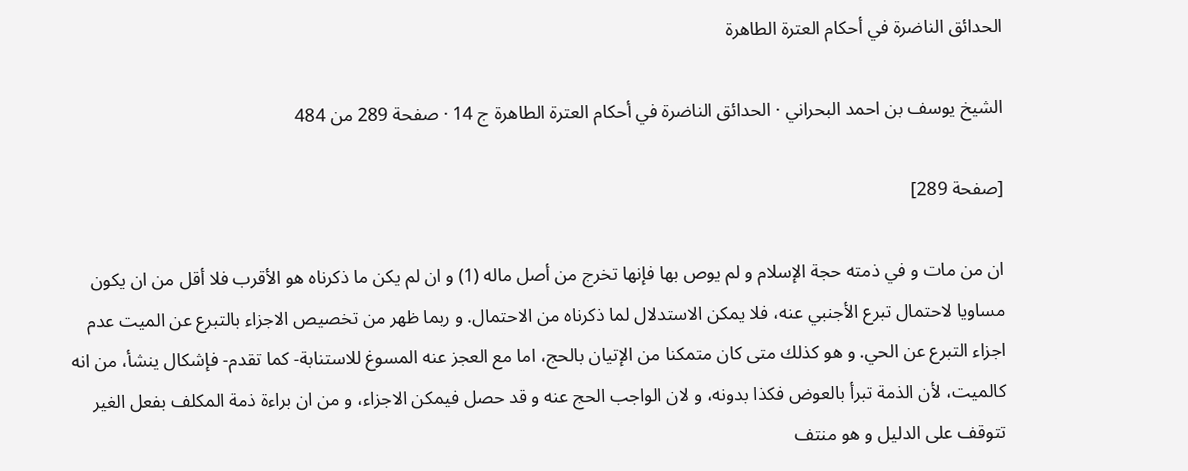الحدائق الناضرة في أحكام العترة الطاهرة

الشيخ يوسف بن احمد البحراني · الحدائق الناضرة في أحكام العترة الطاهرة ج 14 · صفحة 289 من 484

[صفحة 289]

ان من مات و في ذمته حجة الإسلام و لم يوص بها فإنها تخرج من أصل ماله (1) و ان لم يكن ما ذكرناه هو الأقرب فلا أقل من ان يكون مساويا لاحتمال تبرع الأجنبي عنه، فلا يمكن الاستدلال لما ذكرناه من الاحتمال. و ربما ظهر من تخصيص الاجزاء بالتبرع عن الميت عدم اجزاء التبرع عن الحي. و هو كذلك متى كان متمكنا من الإتيان بالحج، اما مع العجز عنه المسوغ للاستنابة- كما تقدم- فإشكال ينشأ، من انه كالميت، لأن الذمة تبرأ بالعوض فكذا بدونه، و لان الواجب الحج عنه و قد حصل فيمكن الاجزاء، و من ان براءة ذمة المكلف بفعل الغير تتوقف على الدليل و هو منتف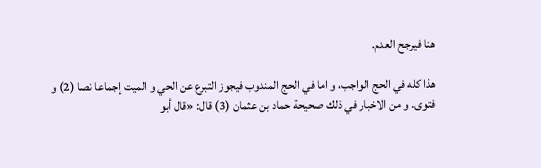هنا فيرجح العدم.

هذا كله في الحج الواجب، و اما في الحج المندوب فيجوز التبرع عن الحي و الميت إجماعا نصا (2) و فتوى. و من الاخبار في ذلك صحيحة حماد بن عثمان (3) قال: «قال أبو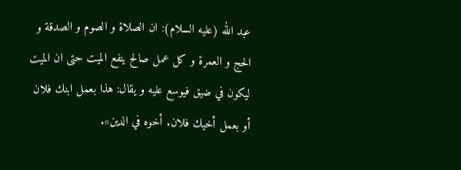عبد الله (عليه السلام): ان الصلاة و الصوم و الصدقة و الحج و العمرة و كل عمل صالح ينفع الميت حتى ان الميت ليكون في ضيق فيوسع عليه و يقال: هذا بعمل ابنك فلان أو بعمل أخيك فلان. أخوه في الدين».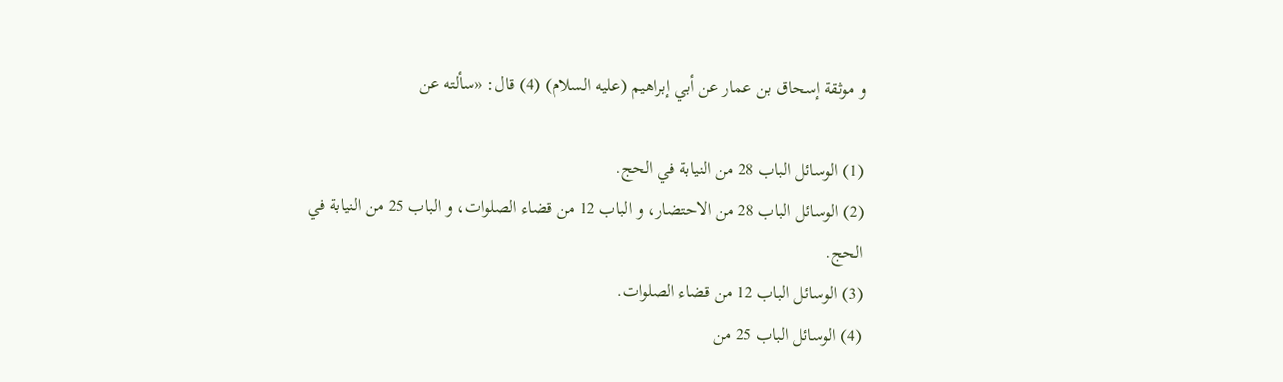و موثقة إسحاق بن عمار عن أبي إبراهيم (عليه السلام) (4) قال: «سألته عن

(1) الوسائل الباب 28 من النيابة في الحج.
(2) الوسائل الباب 28 من الاحتضار، و الباب 12 من قضاء الصلوات، و الباب 25 من النيابة في الحج.
(3) الوسائل الباب 12 من قضاء الصلوات.
(4) الوسائل الباب 25 من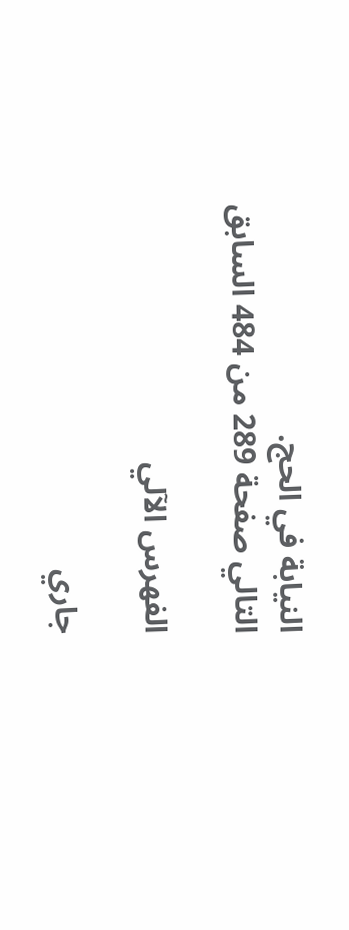النيابة في الحج.
التالي صفحة 289 من 484 السابق

الفهرس الآلي

جاري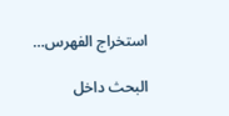استخراج الفهرس...

البحث داخل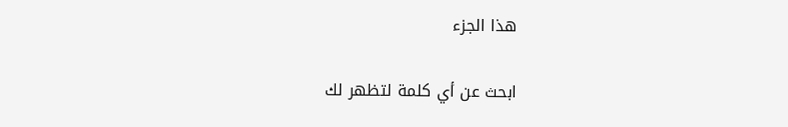هذا الجزء

ابحث عن أي كلمة لتظهر لك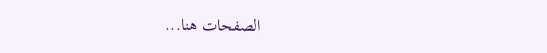الصفحات هنا...